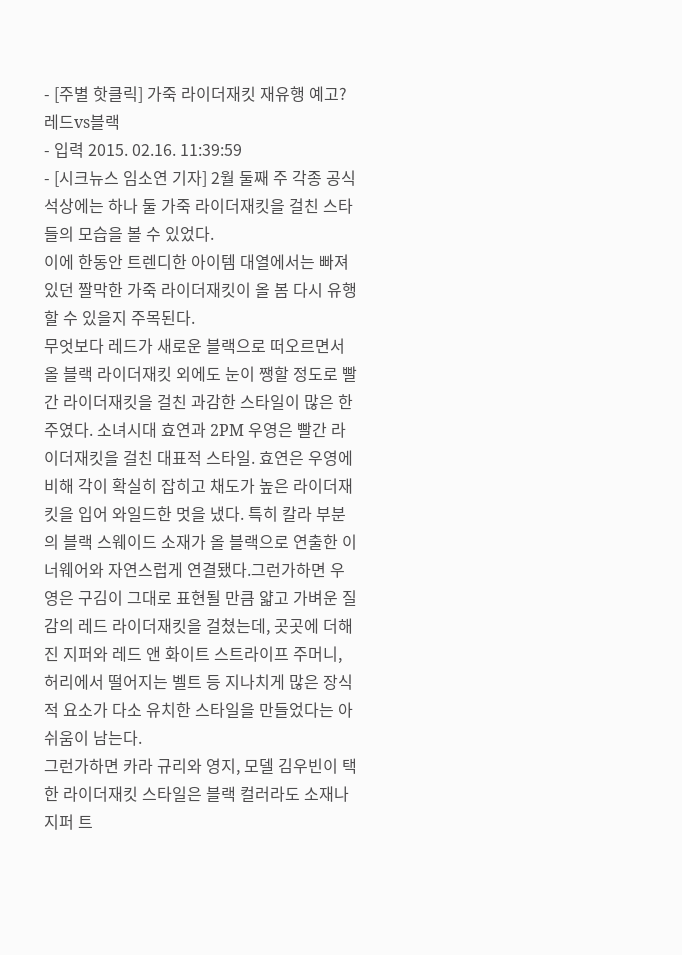- [주별 핫클릭] 가죽 라이더재킷 재유행 예고? 레드vs블랙
- 입력 2015. 02.16. 11:39:59
- [시크뉴스 임소연 기자] 2월 둘째 주 각종 공식석상에는 하나 둘 가죽 라이더재킷을 걸친 스타들의 모습을 볼 수 있었다.
이에 한동안 트렌디한 아이템 대열에서는 빠져 있던 짤막한 가죽 라이더재킷이 올 봄 다시 유행할 수 있을지 주목된다.
무엇보다 레드가 새로운 블랙으로 떠오르면서 올 블랙 라이더재킷 외에도 눈이 쨍할 정도로 빨간 라이더재킷을 걸친 과감한 스타일이 많은 한 주였다. 소녀시대 효연과 2PM 우영은 빨간 라이더재킷을 걸친 대표적 스타일. 효연은 우영에 비해 각이 확실히 잡히고 채도가 높은 라이더재킷을 입어 와일드한 멋을 냈다. 특히 칼라 부분의 블랙 스웨이드 소재가 올 블랙으로 연출한 이너웨어와 자연스럽게 연결됐다.그런가하면 우영은 구김이 그대로 표현될 만큼 얇고 가벼운 질감의 레드 라이더재킷을 걸쳤는데, 곳곳에 더해진 지퍼와 레드 앤 화이트 스트라이프 주머니, 허리에서 떨어지는 벨트 등 지나치게 많은 장식적 요소가 다소 유치한 스타일을 만들었다는 아쉬움이 남는다.
그런가하면 카라 규리와 영지, 모델 김우빈이 택한 라이더재킷 스타일은 블랙 컬러라도 소재나 지퍼 트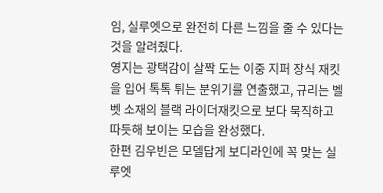임, 실루엣으로 완전히 다른 느낌을 줄 수 있다는 것을 알려줬다.
영지는 광택감이 살짝 도는 이중 지퍼 장식 재킷을 입어 톡톡 튀는 분위기를 연출했고, 규리는 벨벳 소재의 블랙 라이더재킷으로 보다 묵직하고 따듯해 보이는 모습을 완성했다.
한편 김우빈은 모델답게 보디라인에 꼭 맞는 실루엣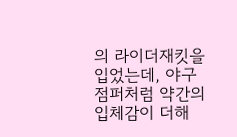의 라이더재킷을 입었는데, 야구점퍼처럼 약간의 입체감이 더해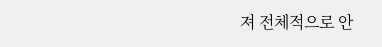져 전체적으로 안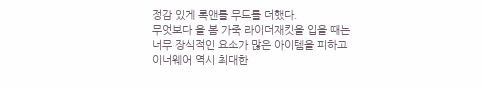정감 있게 록앤롤 무드를 더했다.
무엇보다 올 봄 가죽 라이더재킷을 입을 때는 너무 장식적인 요소가 많은 아이템을 피하고 이너웨어 역시 최대한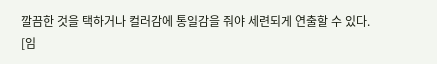깔끔한 것을 택하거나 컬러감에 통일감을 줘야 세련되게 연출할 수 있다.
[임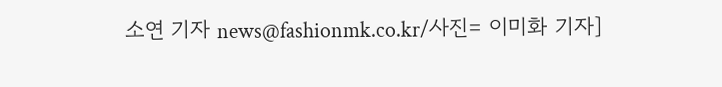소연 기자 news@fashionmk.co.kr/사진= 이미화 기자]